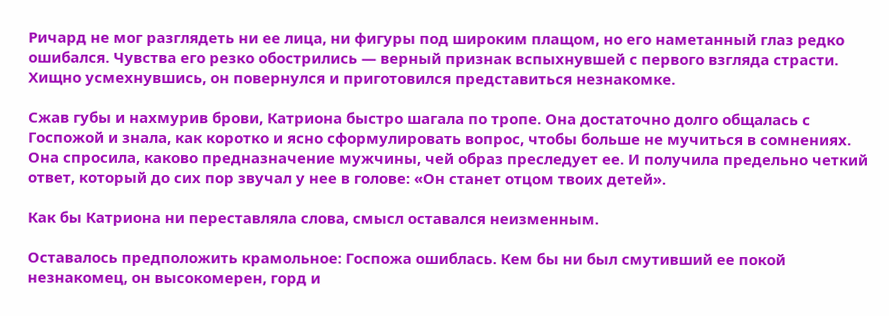Ричард не мог разглядеть ни ее лица, ни фигуры под широким плащом, но его наметанный глаз редко ошибался. Чувства его резко обострились — верный признак вспыхнувшей с первого взгляда страсти. Хищно усмехнувшись, он повернулся и приготовился представиться незнакомке.

Сжав губы и нахмурив брови, Катриона быстро шагала по тропе. Она достаточно долго общалась с Госпожой и знала, как коротко и ясно сформулировать вопрос, чтобы больше не мучиться в сомнениях. Она спросила, каково предназначение мужчины, чей образ преследует ее. И получила предельно четкий ответ, который до сих пор звучал у нее в голове: «Он станет отцом твоих детей».

Как бы Катриона ни переставляла слова, смысл оставался неизменным.

Оставалось предположить крамольное: Госпожа ошиблась. Кем бы ни был смутивший ее покой незнакомец, он высокомерен, горд и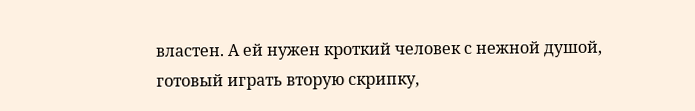властен. А ей нужен кроткий человек с нежной душой, готовый играть вторую скрипку,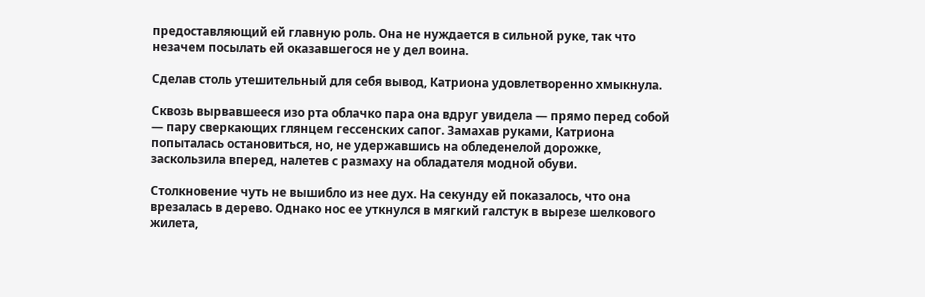предоставляющий ей главную роль. Она не нуждается в сильной руке, так что незачем посылать ей оказавшегося не у дел воина.

Сделав столь утешительный для себя вывод, Катриона удовлетворенно хмыкнула.

Сквозь вырвавшееся изо рта облачко пара она вдруг увидела — прямо перед собой — пару сверкающих глянцем гессенских сапог. Замахав руками, Катриона попыталась остановиться, но, не удержавшись на обледенелой дорожке, заскользила вперед, налетев с размаху на обладателя модной обуви.

Столкновение чуть не вышибло из нее дух. На секунду ей показалось, что она врезалась в дерево. Однако нос ее уткнулся в мягкий галстук в вырезе шелкового жилета,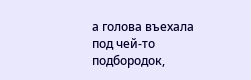а голова въехала под чей-то подбородок,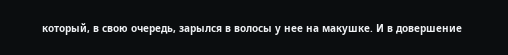который, в свою очередь, зарылся в волосы у нее на макушке. И в довершение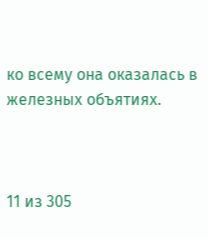ко всему она оказалась в железных объятиях.



11 из 305